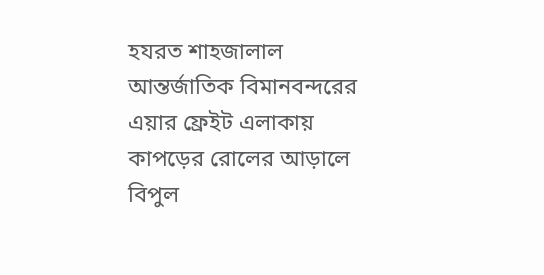হযরত শাহজালাল আন্তর্জাতিক বিমানবন্দরের এয়ার ফ্রেইট এলাকায় কাপড়ের রোলের আড়ালে বিপুল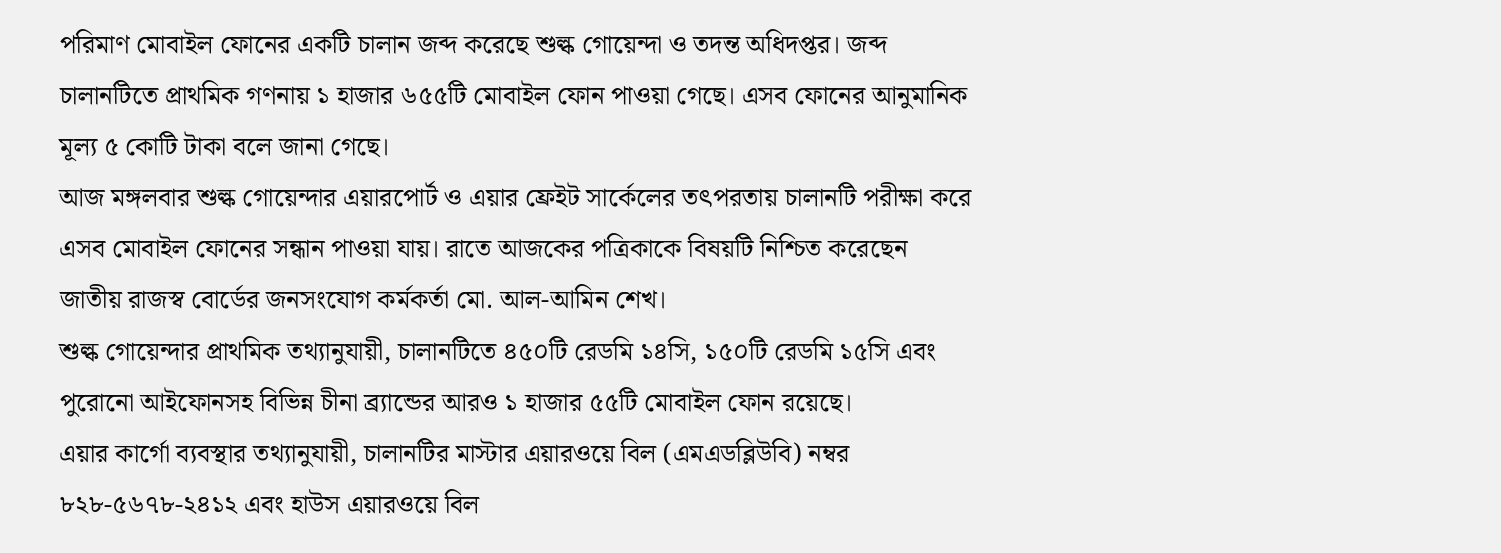পরিমাণ মোবাইল ফোনের একটি চালান জব্দ করেছে শুল্ক গোয়েন্দা ও তদন্ত অধিদপ্তর। জব্দ চালানটিতে প্রাথমিক গণনায় ১ হাজার ৬৫৫টি মোবাইল ফোন পাওয়া গেছে। এসব ফোনের আনুমানিক মূল্য ৫ কোটি টাকা বলে জানা গেছে।
আজ মঙ্গলবার শুল্ক গোয়েন্দার এয়ারপোর্ট ও এয়ার ফ্রেইট সার্কেলের তৎপরতায় চালানটি পরীক্ষা করে এসব মোবাইল ফোনের সন্ধান পাওয়া যায়। রাতে আজকের পত্রিকাকে বিষয়টি নিশ্চিত করেছেন জাতীয় রাজস্ব বোর্ডের জনসংযোগ কর্মকর্তা মো. আল-আমিন শেখ।
শুল্ক গোয়েন্দার প্রাথমিক তথ্যানুযায়ী, চালানটিতে ৪৫০টি রেডমি ১৪সি, ১৫০টি রেডমি ১৫সি এবং পুরোনো আইফোনসহ বিভিন্ন চীনা ব্র্যান্ডের আরও ১ হাজার ৫৫টি মোবাইল ফোন রয়েছে।
এয়ার কার্গো ব্যবস্থার তথ্যানুযায়ী, চালানটির মাস্টার এয়ারওয়ে বিল (এমএডব্লিউবি) নম্বর ৮২৮-৫৬৭৮-২৪১২ এবং হাউস এয়ারওয়ে বিল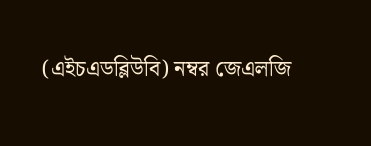(এইচএডব্লিউবি) নম্বর জেএলজি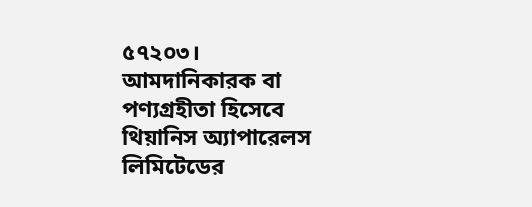৫৭২০৩। আমদানিকারক বা পণ্যগ্রহীতা হিসেবে থিয়ানিস অ্যাপারেলস লিমিটেডের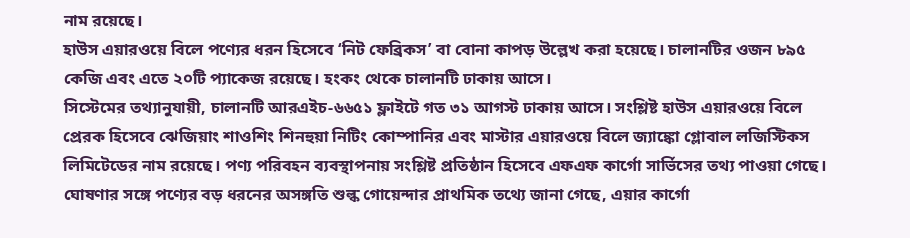নাম রয়েছে।
হাউস এয়ারওয়ে বিলে পণ্যের ধরন হিসেবে ‘নিট ফেব্রিকস’ বা বোনা কাপড় উল্লেখ করা হয়েছে। চালানটির ওজন ৮৯৫ কেজি এবং এতে ২০টি প্যাকেজ রয়েছে। হংকং থেকে চালানটি ঢাকায় আসে।
সিস্টেমের তথ্যানুযায়ী, চালানটি আরএইচ-৬৬৫১ ফ্লাইটে গত ৩১ আগস্ট ঢাকায় আসে। সংশ্লিষ্ট হাউস এয়ারওয়ে বিলে প্রেরক হিসেবে ঝেজিয়াং শাওশিং শিনহুয়া নিটিং কোম্পানির এবং মাস্টার এয়ারওয়ে বিলে জ্যাঙ্কো গ্লোবাল লজিস্টিকস লিমিটেডের নাম রয়েছে। পণ্য পরিবহন ব্যবস্থাপনায় সংশ্লিষ্ট প্রতিষ্ঠান হিসেবে এফএফ কার্গো সার্ভিসের তথ্য পাওয়া গেছে।
ঘোষণার সঙ্গে পণ্যের বড় ধরনের অসঙ্গতি শুল্ক গোয়েন্দার প্রাথমিক তথ্যে জানা গেছে, এয়ার কার্গো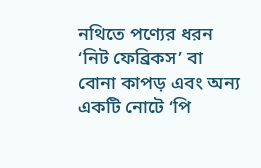নথিতে পণ্যের ধরন ‘নিট ফেব্রিকস’ বা বোনা কাপড় এবং অন্য একটি নোটে ‘পি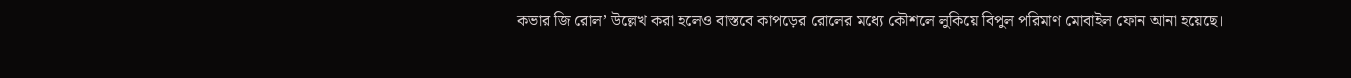কভার জি রোল’ উল্লেখ করা হলেও বাস্তবে কাপড়ের রোলের মধ্যে কৌশলে লুকিয়ে বিপুল পরিমাণ মোবাইল ফোন আনা হয়েছে।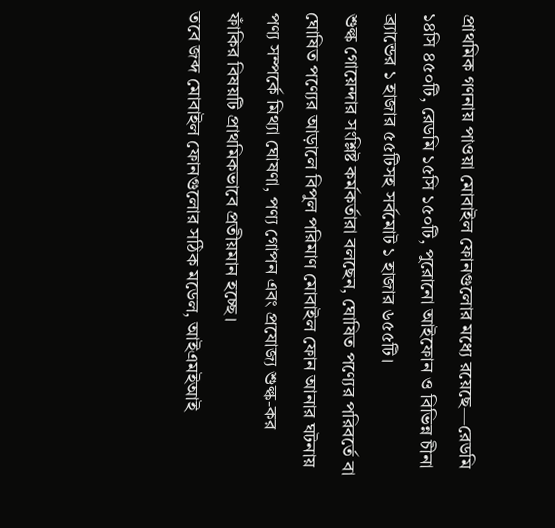প্রাথমিক গণনায় পাওয়া মোবাইল ফোনগুলোর মধ্যে রয়েছে—রেডমি ১৪সি ৪৫০টি, রেডমি ১৫সি ১৫০টি, পুরোনো আইফোন ও বিভিন্ন চীনা ব্র্যান্ডের ১ হাজার ৫৫টিসহ সর্বমোট ১ হাজার ৬৫৫টি।
শুল্ক গোয়েন্দার সংশ্লিষ্ট কর্মকর্তারা বলছেন, ঘোষিত পণ্যের পরিবর্তে বা ঘোষিত পণ্যের আড়ালে বিপুল পরিমাণ মোবাইল ফোন আনার ঘটনায় পণ্য সম্পর্কে মিথ্যা ঘোষণা, পণ্য গোপন এবং প্রযোজ্য শুল্ক-কর ফাঁকির বিষয়টি প্রাথমিকভাবে প্রতীয়মান হচ্ছে।
তবে জব্দ মোবাইল ফোনগুলোর সঠিক মডেল, আইএমইআই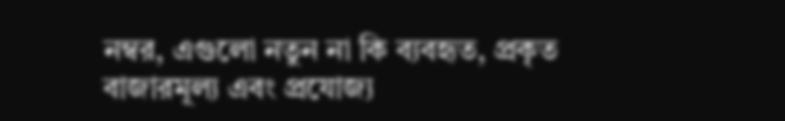নম্বর, এগুলো নতুন না কি ব্যবহৃত, প্রকৃত বাজারমূল্য এবং প্রযোজ্য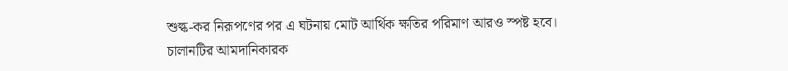শুল্ক-কর নিরূপণের পর এ ঘটনায় মোট আর্থিক ক্ষতির পরিমাণ আরও স্পষ্ট হবে।
চালানটির আমদানিকারক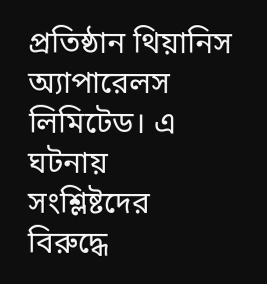প্রতিষ্ঠান থিয়ানিস অ্যাপারেলস লিমিটেড। এ ঘটনায় সংশ্লিষ্টদের বিরুদ্ধে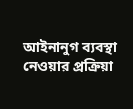আইনানুগ ব্যবস্থা নেওয়ার প্রক্রিয়া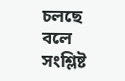চলছে বলে সংশ্লিষ্ট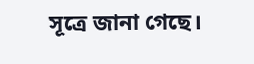সূত্রে জানা গেছে।